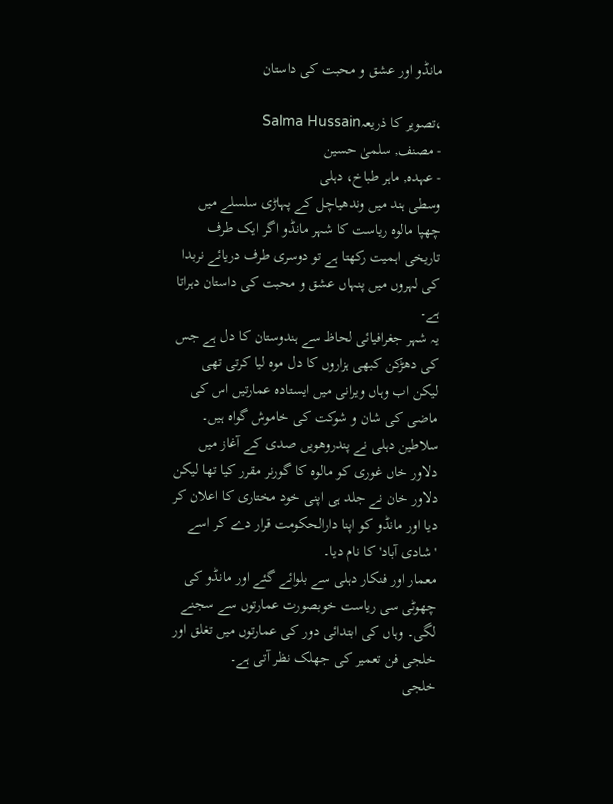مانڈو اور عشق و محبت کی داستان

،تصویر کا ذریعہSalma Hussain
- مصنف, سلمیٰ حسین
- عہدہ, ماہر طباخ، دہلی
وسطی ہند میں وندھیاچل کے پہاڑی سلسلے میں چھپا مالوہ ریاست کا شہر مانڈو اگر ایک طرف تاریخی اہمیت رکھتا ہے تو دوسری طرف دریائے نربدا کی لہروں میں پنہاں عشق و محبت کی داستان دہراتا ہے۔
یہ شہر جغرافیائی لحاظ سے ہندوستان کا دل ہے جس کی دھڑکن کبھی ہزاروں کا دل موہ لیا کرتی تھی لیکن اب وہاں ویرانی میں ایستادہ عمارتیں اس کی ماضی کی شان و شوکت کی خاموش گواہ ہیں۔
سلاطین دہلی نے پندروھویں صدی کے آغاز میں دلاور خاں غوری کو مالوہ کا گورنر مقرر کیا تھا لیکن دلاور خان نے جلد ہی اپنی خود مختاری کا اعلان کر دیا اور مانڈو کو اپنا دارالحکومت قرار دے کر اسے 'شادی آباد' کا نام دیا۔
معمار اور فنکار دہلی سے بلوائے گئے اور مانڈو کی چھوٹی سی ریاست خوبصورت عمارتوں سے سجنے لگی۔ وہاں کی ابتدائی دور کی عمارتوں میں تغلق اور خلجی فن تعمیر کی جھلک نظر آتی ہے۔
خلجی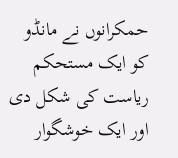حمکرانوں نے مانڈو کو ایک مستحکم ریاست کی شکل دی اور ایک خوشگوار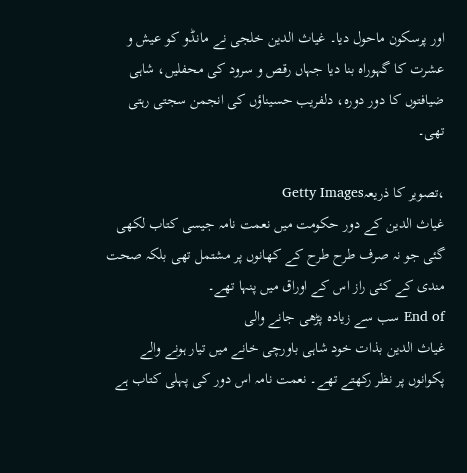اور پرسکون ماحول دیا۔ غیاث الدین خلجی نے مانڈو کو عیش و عشرت کا گہوراہ بنا دیا جہاں رقص و سرود کی محفلیں، شاہی ضیافتوں کا دور دورہ، دلفریب حسیناؤں کی انجمن سجتی رہتی تھی۔

،تصویر کا ذریعہGetty Images
غیاث الدین کے دور حکومت میں نعمت نامہ جیسی کتاب لکھی گئی جو نہ صرف طرح طرح کے کھانوں پر مشتمل تھی بلکہ صحت مندی کے کئی راز اس کے اوراق میں پنہا تھے۔
End of سب سے زیادہ پڑھی جانے والی
غیاث الدین بذات خود شاہی باورچی خانے میں تیار ہونے والے پکوانوں پر نظر رکھتے تھے۔ نعمت نامہ اس دور کی پہلی کتاب ہے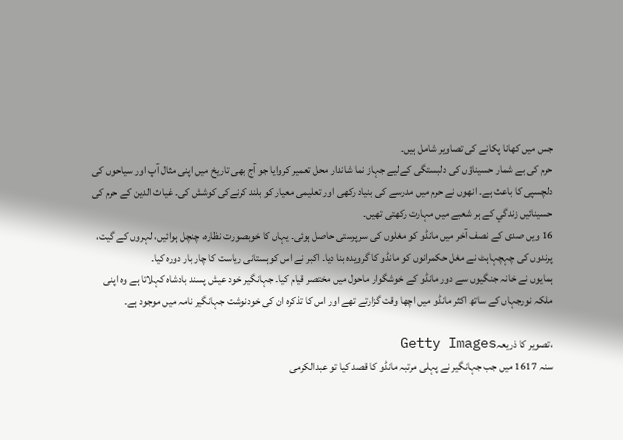جس میں کھانا پکانے کی تصاویر شامل ہیں۔
حرم کی بے شمار حسیناؤں کی دلبستگی کےلیے جہاز نما شاندار محل تعمیر کروایا جو آج بھی تاریخ میں اپنی مثال آپ اور سیاحوں کی دلچسپی کا باعث ہے۔ انھوں نے حرم میں مدرسے کی بنیاد رکھی اور تعلیمی معیار کو بلند کرنےکی کوشش کی۔ غیاث الدین کے حرم کی حسینائیں زندگي کے ہر شعبے میں مہارت رکھتی تھیں۔
16 ویں صدی کے نصف آخر میں مانڈو کو مغلوں کی سرپرستی حاصل ہوئی۔ یہاں کا خوبصورت نظارہ، چنچل ہوائيں، لہروں کے گیت، پرندوں کی چہچہاہٹ نے مغل حکمرانوں کو مانڈو کا گرویدہ بنا دیا۔ اکبر نے اس کوہستانی ریاست کا چار بار دورہ کیا۔
ہمایوں نے خانہ جنگیوں سے دور مانڈو کے خوشگوار ماحول میں مختصر قیام کیا۔ جہانگیر خود عیش پسند بادشاہ کہلاتا ہے وہ اپنی ملکہ نورجہاں کے ساتھ اکثر مانڈو میں اچھا وقت گزارتے تھے اور اس کا تذکرہ ان کی خودنوشت جہانگیر نامہ میں موجود ہے۔

،تصویر کا ذریعہGetty Images
سنہ 1617 میں جب جہانگیر نے پہلی مرتبہ مانڈو کا قصد کیا تو عبدالکرمی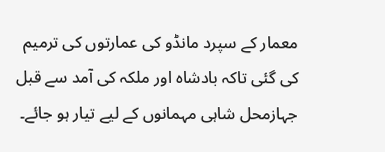معمار کے سپرد مانڈو کی عمارتوں کی ترمیم کی گئی تاکہ بادشاہ اور ملکہ کی آمد سے قبل جہازمحل شاہی مہمانوں کے لیے تیار ہو جائے۔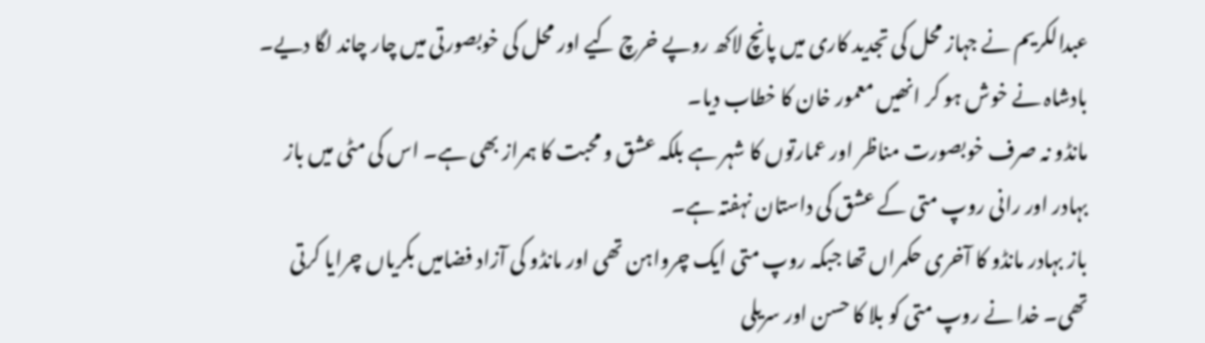عبدالکریم نے جہاز محل کی تجدید کاری میں پانچ لاکھ روپے خرچ کیے اور محل کی خوبصورتی میں چار چاند لگا دیے۔ بادشاہ نے خوش ہو کر انھیں معمور خان کا خطاب دیا۔
مانڈو نہ صرف خوبصورت مناظر اور عمارتوں کا شہر ہے بلکہ عشق و محبت کا ہمراز بھی ہے۔ اس کی مٹی میں باز بہادر اور رانی روپ متی کے عشق کی داستان نہفتہ ہے۔
باز بہادر مانڈو کا آخری حکمراں تھا جبکہ روپ متی ایک چرواہن تھی اور مانڈو کی آزاد فضامیں بکریاں چرایا کرتی تھی۔ خدا نے روپ متی کو بلا کا حسن اور سریلی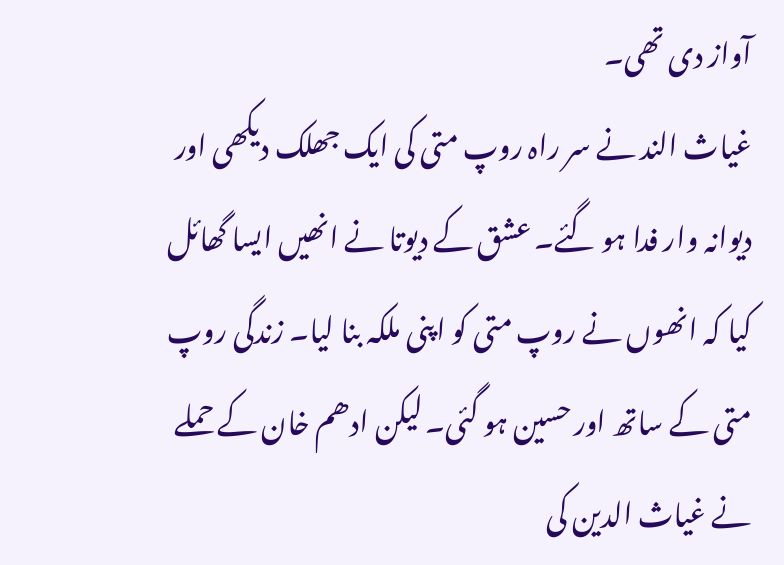آواز دی تھی۔
غیاث الند نے سر راہ روپ متی کی ایک جھلک دیکھی اور دیوانہ وار فدا ہو گئے۔ عشق کے دیوتا نے انھیں ایسا گھائل کیا کہ انھوں نے روپ متی کو اپنی ملکہ بنا لیا۔ زندگی روپ متی کے ساتھ اور حسین ہو گئی۔ لیکن ادھم خان کے حملے نے غیاث الدین کی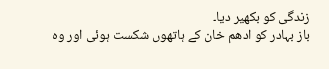زندگی کو بکھیر دیا۔
باز بہادر کو ادھم خان کے ہاتھوں شکست ہوئی اور وہ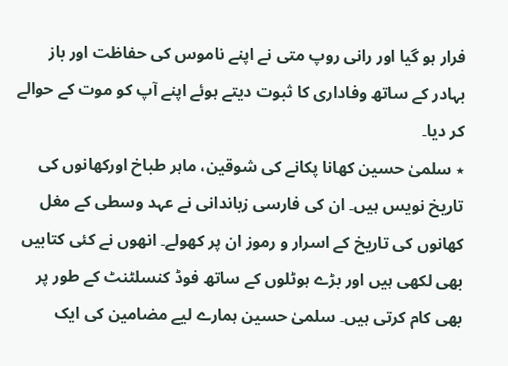فرار ہو گیا اور رانی روپ متی نے اپنے ناموس کی حفاظت اور باز بہادر کے ساتھ وفاداری کا ثبوت دیتے ہوئے اپنے آپ کو موت کے حوالے کر دیا۔
٭ سلمیٰ حسین کھانا پکانے کی شوقین، ماہر طباخ اورکھانوں کی تاریخ نویس ہیں۔ ان کی فارسی زباندانی نے عہد وسطی کے مغل کھانوں کی تاریخ کے اسرار و رموز ان پر کھولے۔ انھوں نے کئی کتابیں بھی لکھی ہیں اور بڑے ہوٹلوں کے ساتھ فوڈ کنسلٹنٹ کے طور پر بھی کام کرتی ہیں۔ سلمیٰ حسین ہمارے لیے مضامین کی ایک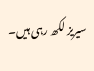سیریز لکھ رہی ہیں۔